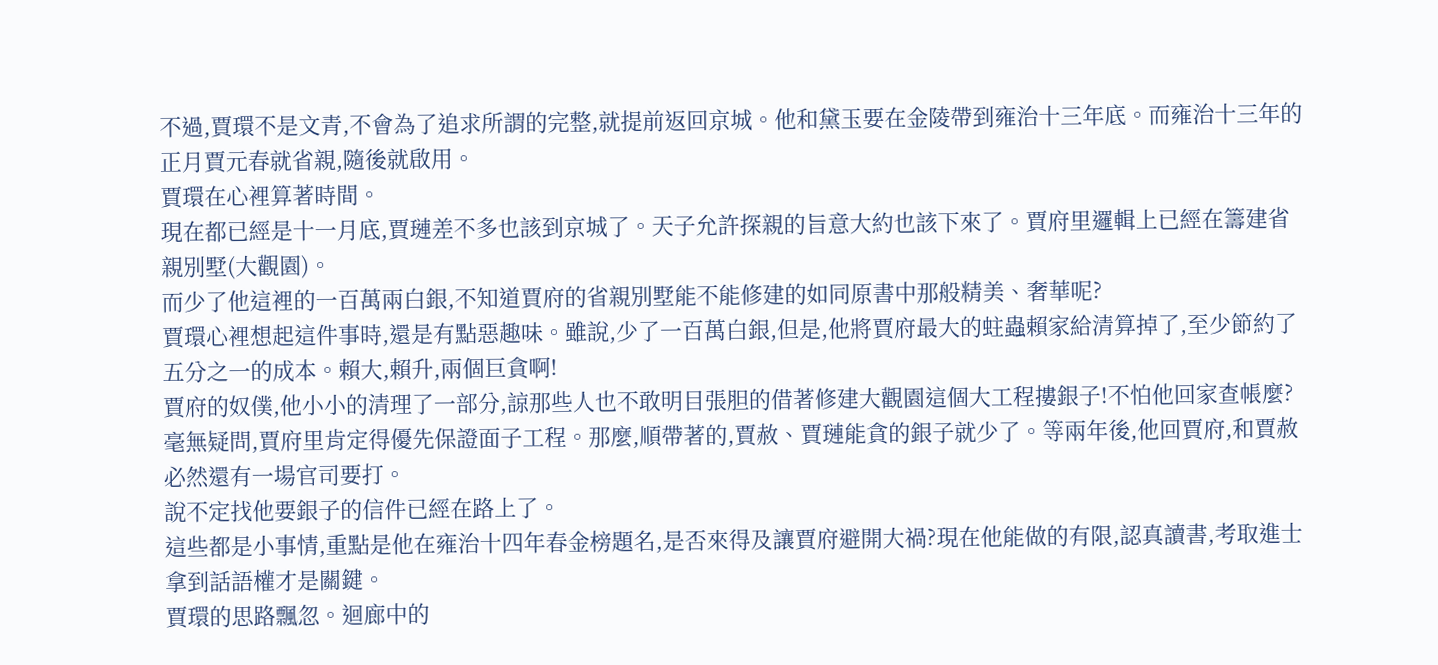不過,賈環不是文青,不會為了追求所謂的完整,就提前返回京城。他和黛玉要在金陵帶到雍治十三年底。而雍治十三年的正月賈元春就省親,隨後就啟用。
賈環在心裡算著時間。
現在都已經是十一月底,賈璉差不多也該到京城了。天子允許探親的旨意大約也該下來了。賈府里邏輯上已經在籌建省親別墅(大觀園)。
而少了他這裡的一百萬兩白銀,不知道賈府的省親別墅能不能修建的如同原書中那般精美、奢華呢?
賈環心裡想起這件事時,還是有點惡趣味。雖說,少了一百萬白銀,但是,他將賈府最大的蛀蟲賴家給清算掉了,至少節約了五分之一的成本。賴大,賴升,兩個巨貪啊!
賈府的奴僕,他小小的清理了一部分,諒那些人也不敢明目張胆的借著修建大觀園這個大工程摟銀子!不怕他回家查帳麼?
毫無疑問,賈府里肯定得優先保證面子工程。那麼,順帶著的,賈赦、賈璉能貪的銀子就少了。等兩年後,他回賈府,和賈赦必然還有一場官司要打。
說不定找他要銀子的信件已經在路上了。
這些都是小事情,重點是他在雍治十四年春金榜題名,是否來得及讓賈府避開大禍?現在他能做的有限,認真讀書,考取進士拿到話語權才是關鍵。
賈環的思路飄忽。迴廊中的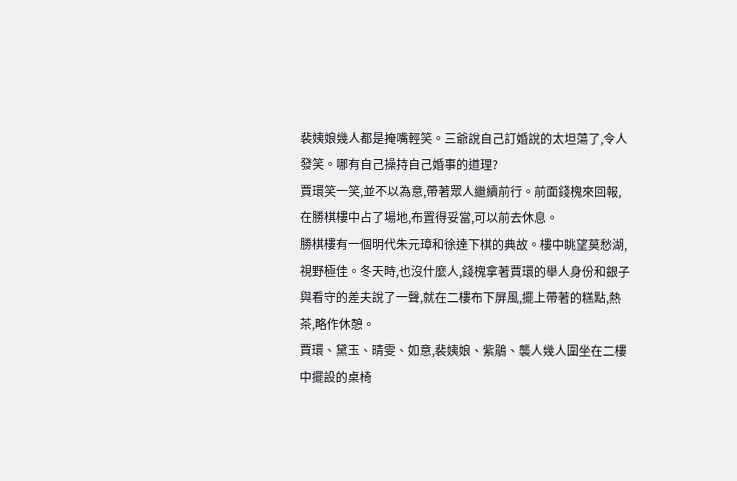裴姨娘幾人都是掩嘴輕笑。三爺說自己訂婚說的太坦蕩了,令人發笑。哪有自己操持自己婚事的道理?
賈環笑一笑,並不以為意,帶著眾人繼續前行。前面錢槐來回報,在勝棋樓中占了場地,布置得妥當,可以前去休息。
勝棋樓有一個明代朱元璋和徐達下棋的典故。樓中眺望莫愁湖,視野極佳。冬天時,也沒什麼人,錢槐拿著賈環的舉人身份和銀子與看守的差夫說了一聲,就在二樓布下屏風,擺上帶著的糕點,熱茶,略作休憩。
賈環、黛玉、晴雯、如意,裴姨娘、紫鵑、襲人幾人圍坐在二樓中擺設的桌椅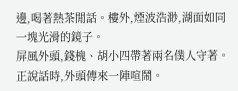邊,喝著熱茶閒話。樓外,煙波浩渺,湖面如同一塊光滑的鏡子。
屏風外頭,錢槐、胡小四帶著兩名僕人守著。
正說話時,外頭傳來一陣喧鬧。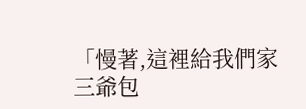「慢著,這裡給我們家三爺包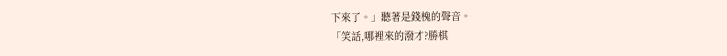下來了。」聽著是錢槐的聲音。
「笑話,哪裡來的潑才?勝棋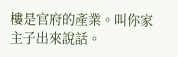樓是官府的產業。叫你家主子出來說話。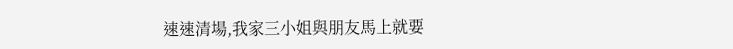速速清場,我家三小姐與朋友馬上就要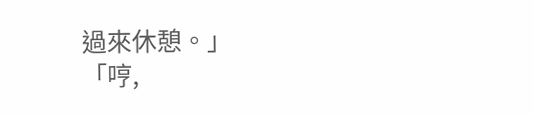過來休憩。」
「哼,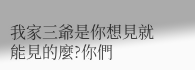我家三爺是你想見就能見的麼?你們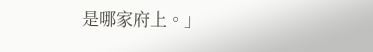是哪家府上。」